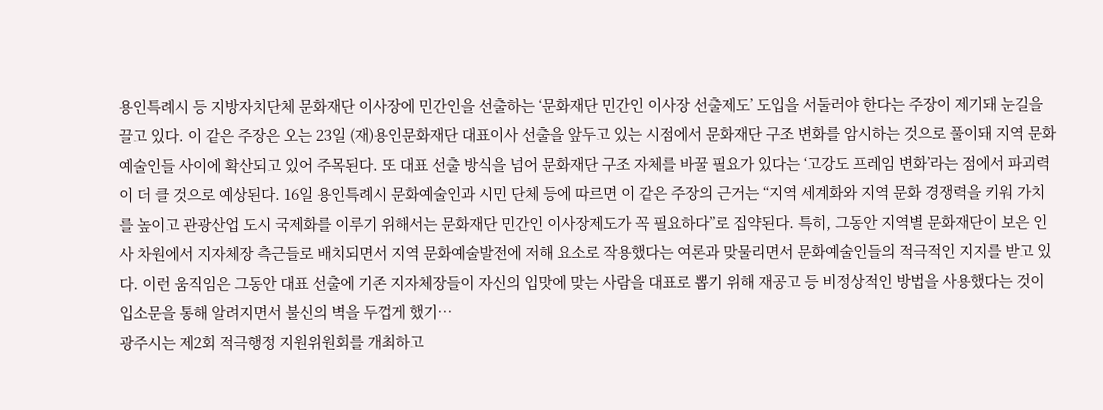용인특례시 등 지방자치단체 문화재단 이사장에 민간인을 선출하는 ‘문화재단 민간인 이사장 선출제도’ 도입을 서둘러야 한다는 주장이 제기돼 눈길을 끌고 있다. 이 같은 주장은 오는 23일 (재)용인문화재단 대표이사 선출을 앞두고 있는 시점에서 문화재단 구조 변화를 암시하는 것으로 풀이돼 지역 문화예술인들 사이에 확산되고 있어 주목된다. 또 대표 선출 방식을 넘어 문화재단 구조 자체를 바꿀 필요가 있다는 ‘고강도 프레임 변화’라는 점에서 파괴력이 더 클 것으로 예상된다. 16일 용인특례시 문화예술인과 시민 단체 등에 따르면 이 같은 주장의 근거는 “지역 세계화와 지역 문화 경쟁력을 키워 가치를 높이고 관광산업 도시 국제화를 이루기 위해서는 문화재단 민간인 이사장제도가 꼭 필요하다”로 집약된다. 특히, 그동안 지역별 문화재단이 보은 인사 차원에서 지자체장 측근들로 배치되면서 지역 문화예술발전에 저해 요소로 작용했다는 여론과 맞물리면서 문화예술인들의 적극적인 지지를 받고 있다. 이런 움직임은 그동안 대표 선출에 기존 지자체장들이 자신의 입맛에 맞는 사람을 대표로 뽑기 위해 재공고 등 비정상적인 방법을 사용했다는 것이 입소문을 통해 알려지면서 불신의 벽을 두껍게 했기…
광주시는 제2회 적극행정 지원위원회를 개최하고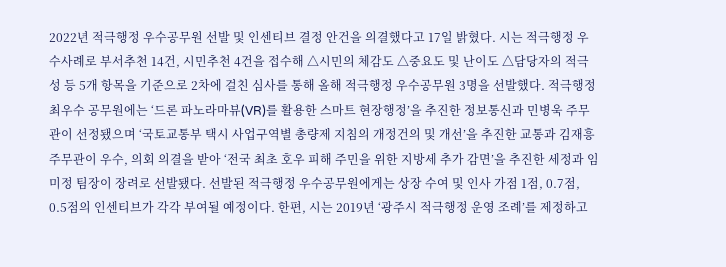2022년 적극행정 우수공무원 선발 및 인센티브 결정 안건을 의결했다고 17일 밝혔다. 시는 적극행정 우수사례로 부서추천 14건, 시민추천 4건을 접수해 △시민의 체감도 △중요도 및 난이도 △담당자의 적극성 등 5개 항목을 기준으로 2차에 걸친 심사를 통해 올해 적극행정 우수공무원 3명을 선발했다. 적극행정 최우수 공무원에는 ‘드론 파노라마뷰(VR)를 활용한 스마트 현장행정’을 추진한 정보통신과 민병욱 주무관이 선정됐으며 ‘국토교통부 택시 사업구역별 총량제 지침의 개정건의 및 개선’을 추진한 교통과 김재흥 주무관이 우수, 의회 의결을 받아 ‘전국 최초 호우 피해 주민을 위한 지방세 추가 감면’을 추진한 세정과 임미정 팀장이 장려로 선발됐다. 선발된 적극행정 우수공무원에게는 상장 수여 및 인사 가점 1점, 0.7점, 0.5점의 인센티브가 각각 부여될 예정이다. 한편, 시는 2019년 ‘광주시 적극행정 운영 조례’를 제정하고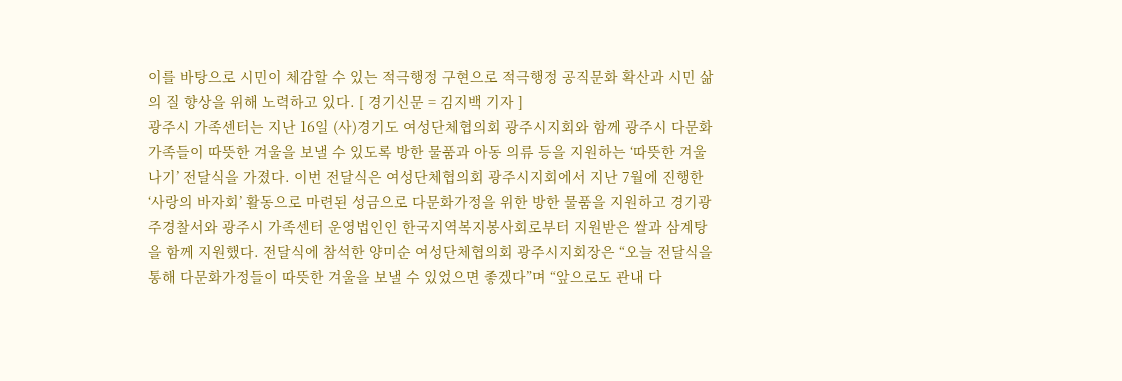이를 바탕으로 시민이 체감할 수 있는 적극행정 구현으로 적극행정 공직문화 확산과 시민 삶의 질 향상을 위해 노력하고 있다. [ 경기신문 = 김지백 기자 ]
광주시 가족센터는 지난 16일 (사)경기도 여성단체협의회 광주시지회와 함께 광주시 다문화가족들이 따뜻한 겨울을 보낼 수 있도록 방한 물품과 아동 의류 등을 지원하는 ‘따뜻한 겨울나기’ 전달식을 가졌다. 이번 전달식은 여성단체협의회 광주시지회에서 지난 7월에 진행한 ‘사랑의 바자회’ 활동으로 마련된 성금으로 다문화가정을 위한 방한 물품을 지원하고 경기광주경찰서와 광주시 가족센터 운영법인인 한국지역복지봉사회로부터 지원받은 쌀과 삼계탕을 함께 지원했다. 전달식에 참석한 양미순 여성단체협의회 광주시지회장은 “오늘 전달식을 통해 다문화가정들이 따뜻한 겨울을 보낼 수 있었으면 좋겠다”며 “앞으로도 관내 다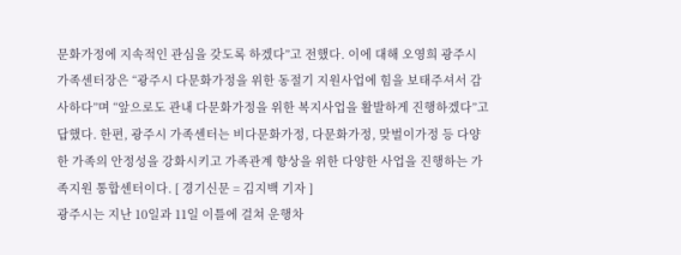문화가정에 지속적인 관심을 갖도록 하겠다”고 전했다. 이에 대해 오영희 광주시 가족센터장은 “광주시 다문화가정을 위한 동절기 지원사업에 힘을 보태주셔서 감사하다”며 “앞으로도 관내 다문화가정을 위한 복지사업을 활발하게 진행하겠다”고 답했다. 한편, 광주시 가족센터는 비다문화가정, 다문화가정, 맞벌이가정 등 다양한 가족의 안정성을 강화시키고 가족관계 향상을 위한 다양한 사업을 진행하는 가족지원 통합센터이다. [ 경기신문 = 김지백 기자 ]
광주시는 지난 10일과 11일 이틀에 걸쳐 운행차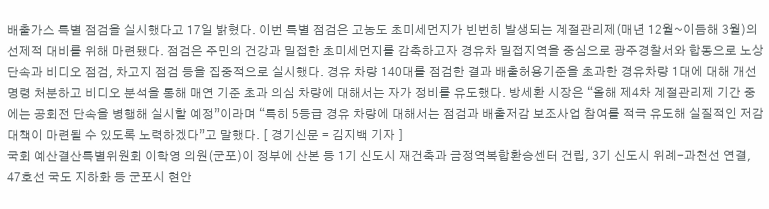배출가스 특별 점검을 실시했다고 17일 밝혔다. 이번 특별 점검은 고농도 초미세먼지가 빈번히 발생되는 계절관리제(매년 12월~이듬해 3월)의 선제적 대비를 위해 마련됐다. 점검은 주민의 건강과 밀접한 초미세먼지를 감축하고자 경유차 밀접지역을 중심으로 광주경찰서와 합동으로 노상 단속과 비디오 점검, 차고지 점검 등을 집중적으로 실시했다. 경유 차량 140대를 점검한 결과 배출허용기준을 초과한 경유차량 1대에 대해 개선명령 처분하고 비디오 분석을 통해 매연 기준 초과 의심 차량에 대해서는 자가 정비를 유도했다. 방세환 시장은 “올해 제4차 계절관리제 기간 중에는 공회전 단속을 병행해 실시할 예정”이라며 “특히 5등급 경유 차량에 대해서는 점검과 배출저감 보조사업 참여를 적극 유도해 실질적인 저감 대책이 마련될 수 있도록 노력하겠다”고 말했다. [ 경기신문 = 김지백 기자 ]
국회 예산결산특별위원회 이학영 의원(군포)이 정부에 산본 등 1기 신도시 재건축과 금정역복합환승센터 건립, 3기 신도시 위례-과천선 연결, 47호선 국도 지하화 등 군포시 현안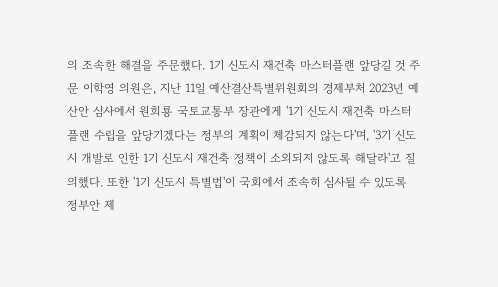의 조속한 해결을 주문했다. 1기 신도시 재건축 마스터플랜 앞당길 것 주문 이학영 의원은, 지난 11일 예산결산특별위원회의 경제부처 2023년 예산안 심사에서 원희룡 국토교통부 장관에게 '1기 신도시 재건축 마스터플랜 수립을 앞당기겠다는 정부의 계획이 체감되지 않는다'며, '3기 신도시 개발로 인한 1기 신도시 재건축 정책이 소외되지 않도록 해달라'고 질의했다. 또한 '1기 신도시 특별법'이 국회에서 조속히 심사될 수 있도록 정부안 제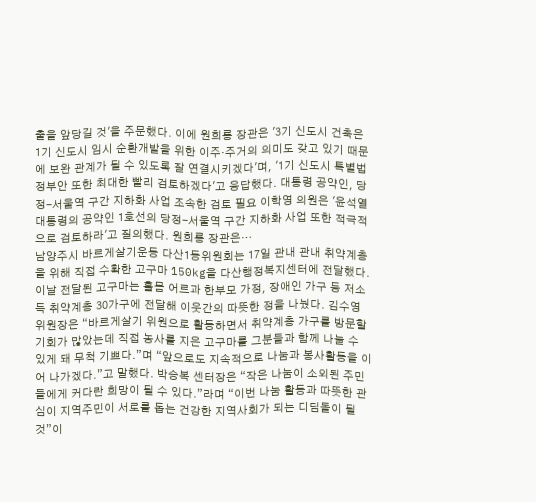출을 앞당길 것'을 주문했다. 이에 원희룡 장관은 '3기 신도시 건축은 1기 신도시 임시 순환개발을 위한 이주·주거의 의미도 갖고 있기 때문에 보완 관계가 될 수 있도록 잘 연결시키겠다'며, '1기 신도시 특별법 정부안 또한 최대한 빨리 검토하겠다'고 응답했다. 대통령 공약인, 당정-서울역 구간 지하화 사업 조속한 검토 필요 이학영 의원은 '윤석열 대통령의 공약인 1호선의 당정-서울역 구간 지하화 사업 또한 적극적으로 검토하라'고 질의했다. 원희룡 장관은…
남양주시 바르게살기운동 다산1동위원회는 17일 관내 관내 취약계층을 위해 직접 수확한 고구마 150kg을 다산행정복지센터에 전달했다. 이날 전달된 고구마는 홀몸 어르과 한부모 가정, 장애인 가구 등 저소득 취약계층 30가구에 전달해 이웃간의 따뜻한 정을 나눴다. 김수영 위원장은 “바르게살기 위원으로 활동하면서 취약계층 가구를 방문할 기회가 많았는데 직접 농사를 지은 고구마를 그분들과 함께 나눌 수 있게 돼 무척 기쁘다.”며 “앞으로도 지속적으로 나눔과 봉사활동을 이어 나가겠다.”고 말했다. 박승복 센터장은 “작은 나눔이 소외된 주민들에게 커다란 희망이 될 수 있다.”라며 “이번 나눔 활동과 따뜻한 관심이 지역주민이 서로를 돕는 건강한 지역사회가 되는 디딤돌이 될 것”이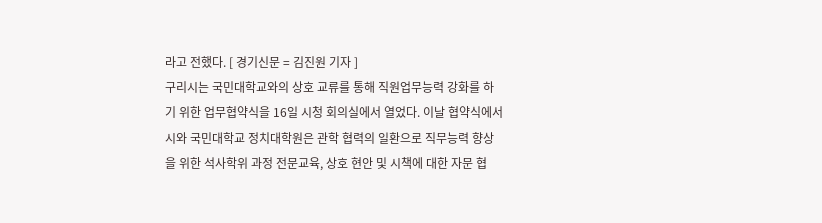라고 전했다. [ 경기신문 = 김진원 기자 ]
구리시는 국민대학교와의 상호 교류를 통해 직원업무능력 강화를 하기 위한 업무협약식을 16일 시청 회의실에서 열었다. 이날 협약식에서 시와 국민대학교 정치대학원은 관학 협력의 일환으로 직무능력 향상을 위한 석사학위 과정 전문교육, 상호 현안 및 시책에 대한 자문 협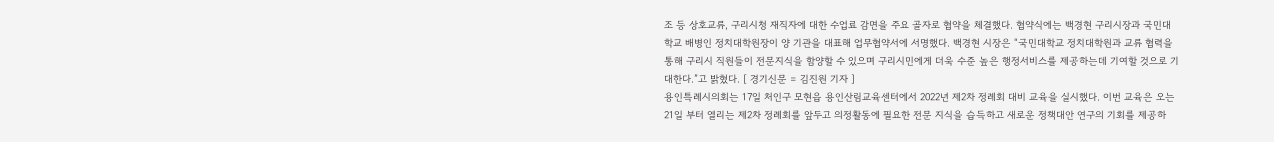조 등 상호교류, 구리시청 재직자에 대한 수업료 감면을 주요 골자로 협약을 체결했다. 협약식에는 백경현 구리시장과 국민대학교 배병인 정치대학원장이 양 기관을 대표해 업무협약서에 서명했다. 백경현 시장은 “국민대학교 정치대학원과 교류 협력을 통해 구리시 직원들이 전문지식을 함양할 수 있으며 구리시민에게 더욱 수준 높은 행정서비스를 제공하는데 기여할 것으로 기대한다.”고 밝혔다. [ 경기신문 = 김진원 기자 ]
용인특례시의회는 17일 처인구 모현읍 용인산림교육센터에서 2022년 제2차 정례회 대비 교육을 실시했다. 이번 교육은 오는 21일 부터 열리는 제2차 정례회를 앞두고 의정활동에 필요한 전문 지식을 습득하고 새로운 정책대안 연구의 기회를 제공하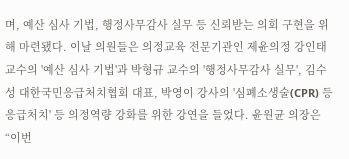며, 예산 심사 기법, 행정사무감사 실무 등 신뢰받는 의회 구현을 위해 마련됐다. 이날 의원들은 의정교육 전문기관인 제윤의정 강인태 교수의 '예산 심사 기법'과 박형규 교수의 '행정사무감사 실무', 김수성 대한국민응급처치협회 대표, 박영이 강사의 '심폐소생술(CPR) 등 응급처치' 등 의정역량 강화를 위한 강연을 들었다. 윤원균 의장은 “이번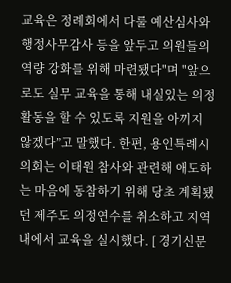교육은 정례회에서 다룰 예산심사와 행정사무감사 등을 앞두고 의원들의 역량 강화를 위해 마련됐다"며 "앞으로도 실무 교육을 통해 내실있는 의정활동을 할 수 있도록 지원을 아끼지 않겠다”고 말했다. 한편, 용인특례시의회는 이태원 참사와 관련해 애도하는 마음에 동참하기 위해 당초 계획됐던 제주도 의정연수를 취소하고 지역내에서 교육을 실시했다. [ 경기신문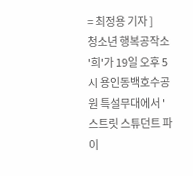= 최정용 기자 ]
청소년 행복공작소 '희'가 19일 오후 5시 용인동백호수공원 특설무대에서 '스트릿 스튜던트 파이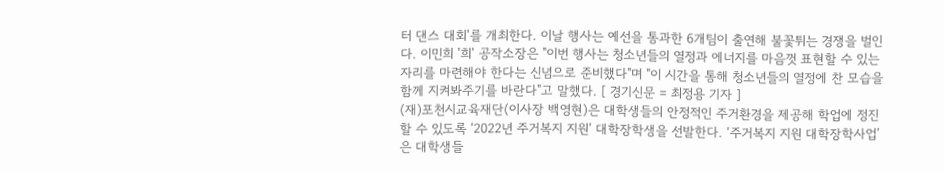터 댄스 대회'를 개최한다. 이날 행사는 예선을 통과한 6개팀이 출연해 불꽃튀는 경쟁을 벌인다. 이민희 '희' 공작소장은 "이번 행사는 청소년들의 열정과 에너지를 마음껏 표현할 수 있는 자리를 마련해야 한다는 신념으로 준비했다"며 "이 시간을 통해 청소년들의 열정에 찬 모습을 함께 지켜봐주기를 바란다"고 말했다. [ 경기신문 = 최정용 기자 ]
(재)포천시교육재단(이사장 백영현)은 대학생들의 안정적인 주거환경을 제공해 학업에 정진할 수 있도록 ‘2022년 주거복지 지원’ 대학장학생을 선발한다. ‘주거복지 지원 대학장학사업’은 대학생들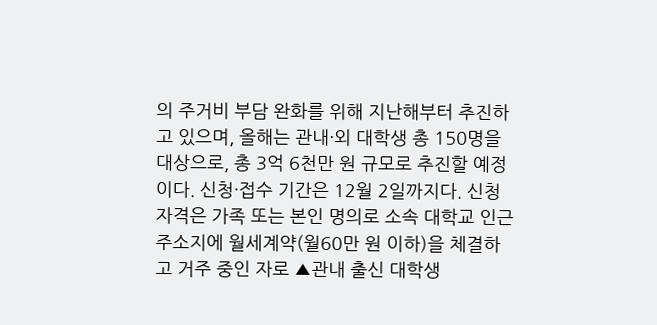의 주거비 부담 완화를 위해 지난해부터 추진하고 있으며, 올해는 관내·외 대학생 총 150명을 대상으로, 총 3억 6천만 원 규모로 추진할 예정이다. 신청·접수 기간은 12월 2일까지다. 신청 자격은 가족 또는 본인 명의로 소속 대학교 인근 주소지에 월세계약(월60만 원 이하)을 체결하고 거주 중인 자로 ▲관내 출신 대학생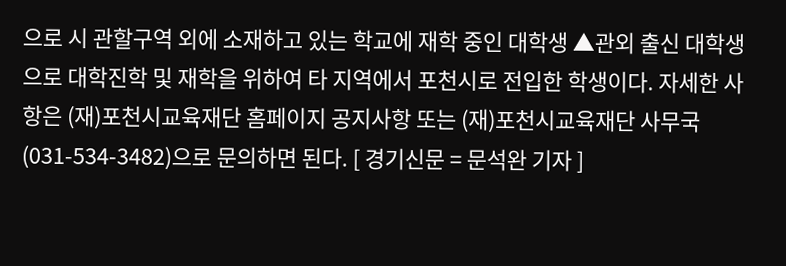으로 시 관할구역 외에 소재하고 있는 학교에 재학 중인 대학생 ▲관외 출신 대학생으로 대학진학 및 재학을 위하여 타 지역에서 포천시로 전입한 학생이다. 자세한 사항은 (재)포천시교육재단 홈페이지 공지사항 또는 (재)포천시교육재단 사무국(031-534-3482)으로 문의하면 된다. [ 경기신문 = 문석완 기자 ]